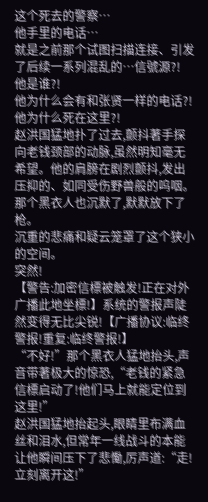这个死去的警察…
他手里的电话…
就是之前那个试图扫描连接、引发了后续一系列混乱的…信號源?!
他是谁?!
他为什么会有和张贤一样的电话?!
他为什么死在这里?!
赵洪国猛地扑了过去,颤抖著手探向老钱颈部的动脉,虽然明知毫无希望。他的肩膀在剧烈颤抖,发出压抑的、如同受伤野兽般的呜咽。
那个黑衣人也沉默了,默默放下了枪。
沉重的悲痛和疑云笼罩了这个狭小的空间。
突然!
【警告:加密信標被触发!正在对外广播此地坐標!】系统的警报声陡然变得无比尖锐!【广播协议:临终警报!重复:临终警报!】
“不好!”那个黑衣人猛地抬头,声音带著极大的惊恐,“老钱的紧急信標启动了!他们马上就能定位到这里!”
赵洪国猛地抬起头,眼睛里布满血丝和泪水,但常年一线战斗的本能让他瞬间压下了悲慟,厉声道:“走!立刻离开这!”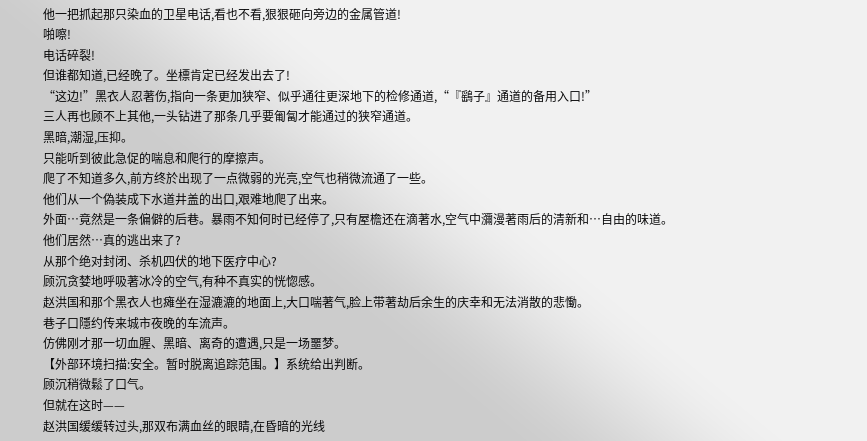他一把抓起那只染血的卫星电话,看也不看,狠狠砸向旁边的金属管道!
啪嚓!
电话碎裂!
但谁都知道,已经晚了。坐標肯定已经发出去了!
“这边!”黑衣人忍著伤,指向一条更加狭窄、似乎通往更深地下的检修通道,“『鷂子』通道的备用入口!”
三人再也顾不上其他,一头钻进了那条几乎要匍匐才能通过的狭窄通道。
黑暗,潮湿,压抑。
只能听到彼此急促的喘息和爬行的摩擦声。
爬了不知道多久,前方终於出现了一点微弱的光亮,空气也稍微流通了一些。
他们从一个偽装成下水道井盖的出口,艰难地爬了出来。
外面…竟然是一条偏僻的后巷。暴雨不知何时已经停了,只有屋檐还在滴著水,空气中瀰漫著雨后的清新和…自由的味道。
他们居然…真的逃出来了?
从那个绝对封闭、杀机四伏的地下医疗中心?
顾沉贪婪地呼吸著冰冷的空气,有种不真实的恍惚感。
赵洪国和那个黑衣人也瘫坐在湿漉漉的地面上,大口喘著气,脸上带著劫后余生的庆幸和无法消散的悲慟。
巷子口隱约传来城市夜晚的车流声。
仿佛刚才那一切血腥、黑暗、离奇的遭遇,只是一场噩梦。
【外部环境扫描:安全。暂时脱离追踪范围。】系统给出判断。
顾沉稍微鬆了口气。
但就在这时——
赵洪国缓缓转过头,那双布满血丝的眼睛,在昏暗的光线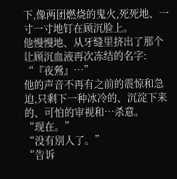下,像两团燃烧的鬼火,死死地、一寸一寸地钉在顾沉脸上。
他慢慢地、从牙缝里挤出了那个让顾沉血液再次冻结的名字:
“『夜鶯』…”
他的声音不再有之前的震惊和急迫,只剩下一种冰冷的、沉淀下来的、可怕的审视和…杀意。
“现在。”
“没有別人了。”
“告诉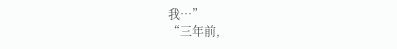我…”
“三年前,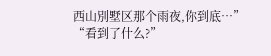西山別墅区那个雨夜,你到底…”
“看到了什么?”